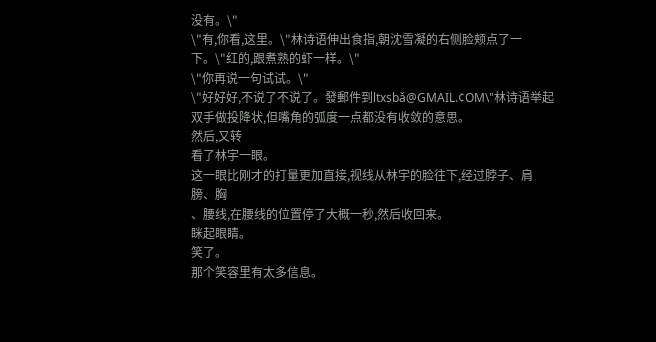没有。\"
\"有,你看,这里。\"林诗语伸出食指,朝沈雪凝的右侧脸颊点了一下。\"红的,跟煮熟的虾一样。\"
\"你再说一句试试。\"
\"好好好,不说了不说了。發郵件到ltxsbǎ@GMAIL.¢OM\"林诗语举起双手做投降状,但嘴角的弧度一点都没有收敛的意思。
然后,又转
看了林宇一眼。
这一眼比刚才的打量更加直接,视线从林宇的脸往下,经过脖子、肩膀、胸
、腰线,在腰线的位置停了大概一秒,然后收回来。
眯起眼睛。
笑了。
那个笑容里有太多信息。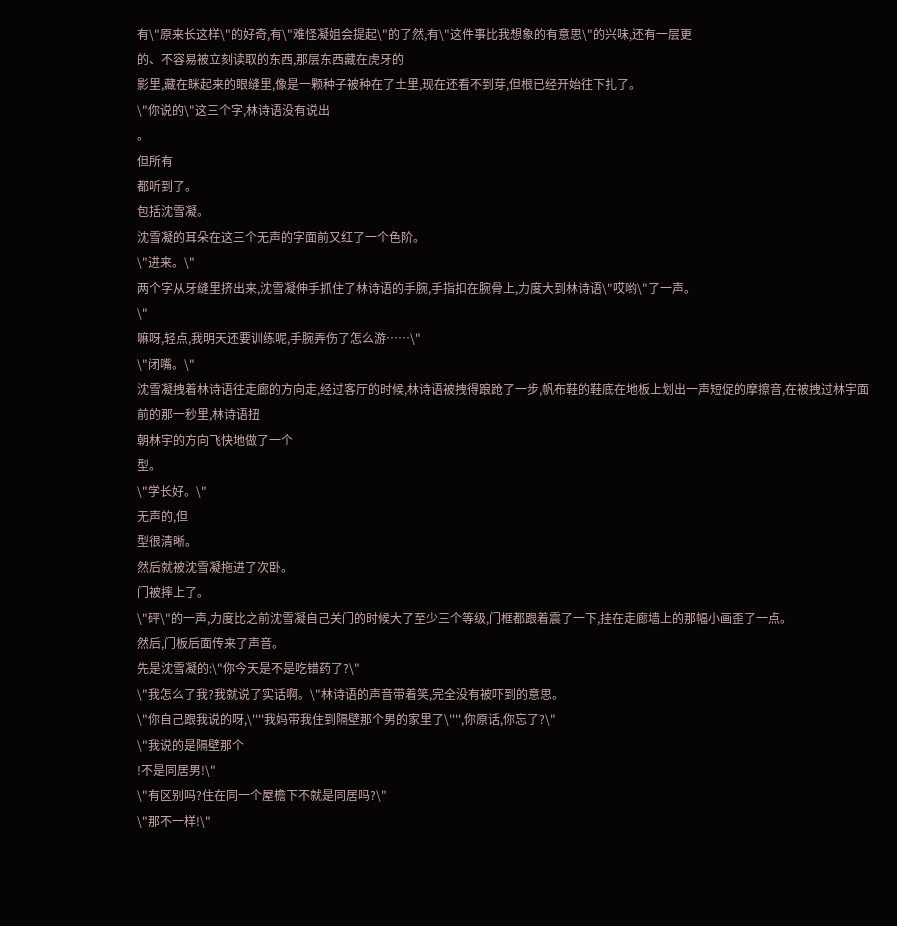有\"原来长这样\"的好奇,有\"难怪凝姐会提起\"的了然,有\"这件事比我想象的有意思\"的兴味,还有一层更
的、不容易被立刻读取的东西,那层东西藏在虎牙的
影里,藏在眯起来的眼缝里,像是一颗种子被种在了土里,现在还看不到芽,但根已经开始往下扎了。
\"你说的\"这三个字,林诗语没有说出
。
但所有
都听到了。
包括沈雪凝。
沈雪凝的耳朵在这三个无声的字面前又红了一个色阶。
\"进来。\"
两个字从牙缝里挤出来,沈雪凝伸手抓住了林诗语的手腕,手指扣在腕骨上,力度大到林诗语\"哎哟\"了一声。
\"
嘛呀,轻点,我明天还要训练呢,手腕弄伤了怎么游……\"
\"闭嘴。\"
沈雪凝拽着林诗语往走廊的方向走,经过客厅的时候,林诗语被拽得踉跄了一步,帆布鞋的鞋底在地板上划出一声短促的摩擦音,在被拽过林宇面前的那一秒里,林诗语扭
朝林宇的方向飞快地做了一个
型。
\"学长好。\"
无声的,但
型很清晰。
然后就被沈雪凝拖进了次卧。
门被摔上了。
\"砰\"的一声,力度比之前沈雪凝自己关门的时候大了至少三个等级,门框都跟着震了一下,挂在走廊墙上的那幅小画歪了一点。
然后,门板后面传来了声音。
先是沈雪凝的:\"你今天是不是吃错药了?\"
\"我怎么了我?我就说了实话啊。\"林诗语的声音带着笑,完全没有被吓到的意思。
\"你自己跟我说的呀,\''''我妈带我住到隔壁那个男的家里了\'''',你原话,你忘了?\"
\"我说的是隔壁那个
!不是同居男!\"
\"有区别吗?住在同一个屋檐下不就是同居吗?\"
\"那不一样!\"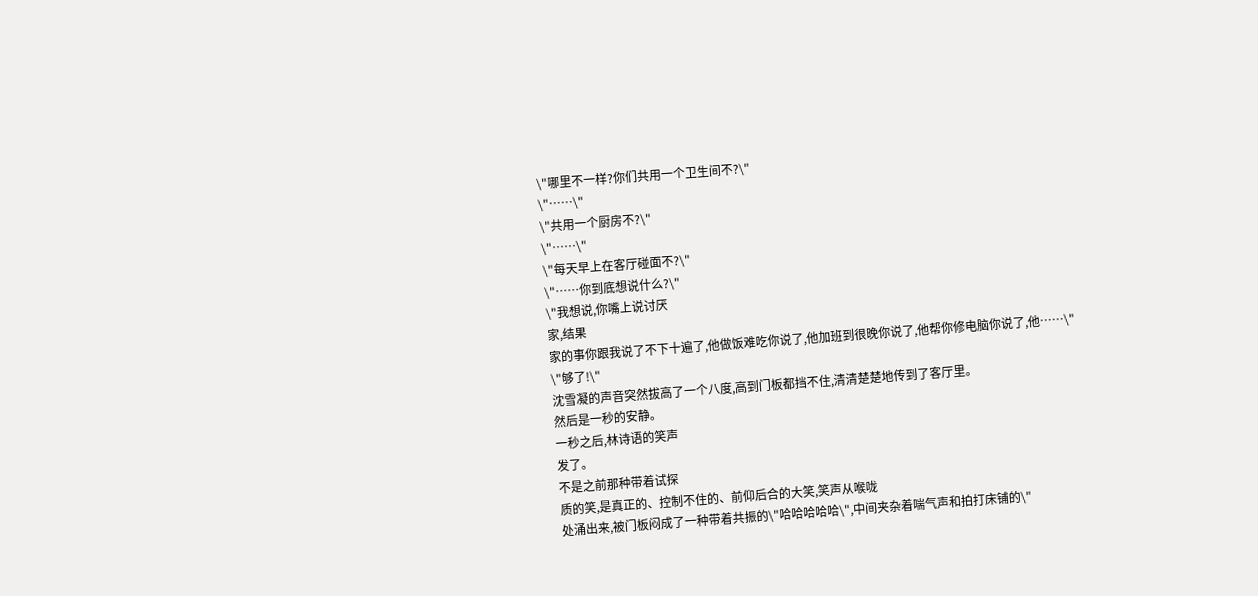\"哪里不一样?你们共用一个卫生间不?\"
\"……\"
\"共用一个厨房不?\"
\"……\"
\"每天早上在客厅碰面不?\"
\"……你到底想说什么?\"
\"我想说,你嘴上说讨厌
家,结果
家的事你跟我说了不下十遍了,他做饭难吃你说了,他加班到很晚你说了,他帮你修电脑你说了,他……\"
\"够了!\"
沈雪凝的声音突然拔高了一个八度,高到门板都挡不住,清清楚楚地传到了客厅里。
然后是一秒的安静。
一秒之后,林诗语的笑声
发了。
不是之前那种带着试探
质的笑,是真正的、控制不住的、前仰后合的大笑,笑声从喉咙
处涌出来,被门板闷成了一种带着共振的\"哈哈哈哈哈\",中间夹杂着喘气声和拍打床铺的\"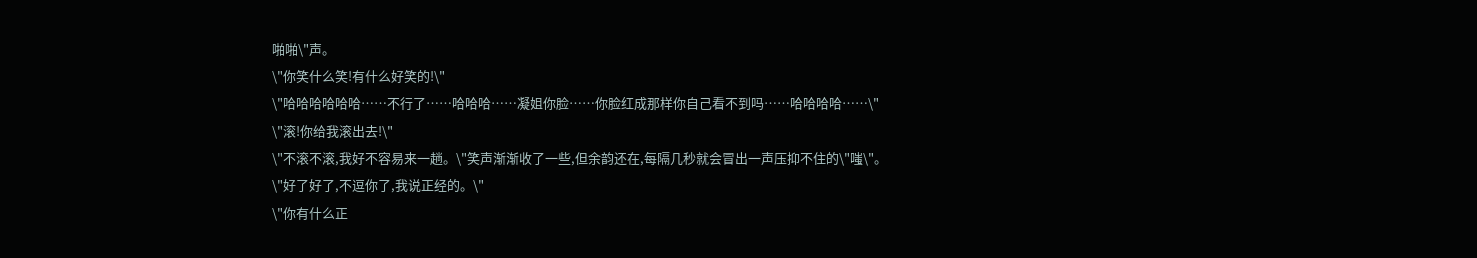啪啪\"声。
\"你笑什么笑!有什么好笑的!\"
\"哈哈哈哈哈哈……不行了……哈哈哈……凝姐你脸……你脸红成那样你自己看不到吗……哈哈哈哈……\"
\"滚!你给我滚出去!\"
\"不滚不滚,我好不容易来一趟。\"笑声渐渐收了一些,但余韵还在,每隔几秒就会冒出一声压抑不住的\"嗤\"。
\"好了好了,不逗你了,我说正经的。\"
\"你有什么正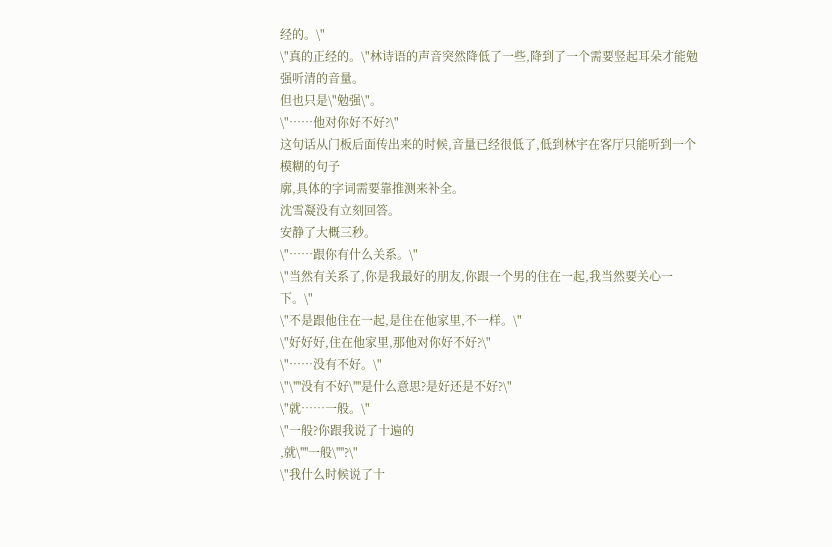经的。\"
\"真的正经的。\"林诗语的声音突然降低了一些,降到了一个需要竖起耳朵才能勉强听清的音量。
但也只是\"勉强\"。
\"……他对你好不好?\"
这句话从门板后面传出来的时候,音量已经很低了,低到林宇在客厅只能听到一个模糊的句子
廓,具体的字词需要靠推测来补全。
沈雪凝没有立刻回答。
安静了大概三秒。
\"……跟你有什么关系。\"
\"当然有关系了,你是我最好的朋友,你跟一个男的住在一起,我当然要关心一下。\"
\"不是跟他住在一起,是住在他家里,不一样。\"
\"好好好,住在他家里,那他对你好不好?\"
\"……没有不好。\"
\"\''''没有不好\''''是什么意思?是好还是不好?\"
\"就……一般。\"
\"一般?你跟我说了十遍的
,就\''''一般\''''?\"
\"我什么时候说了十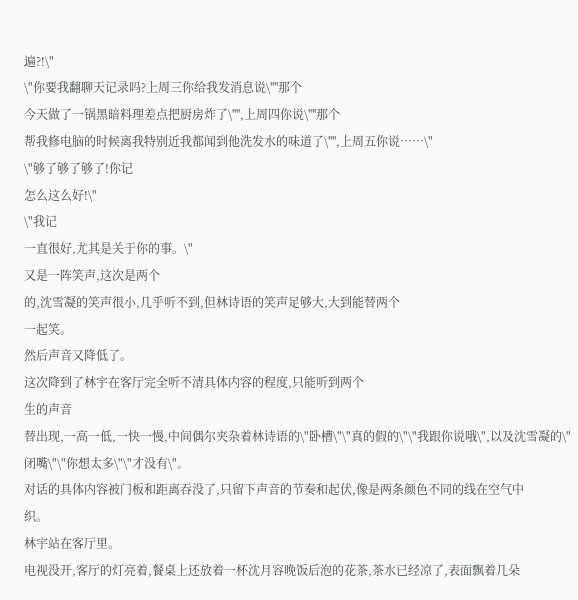遍?!\"
\"你要我翻聊天记录吗?上周三你给我发消息说\''''那个
今天做了一锅黑暗料理差点把厨房炸了\'''',上周四你说\''''那个
帮我修电脑的时候离我特别近我都闻到他洗发水的味道了\'''',上周五你说……\"
\"够了够了够了!你记
怎么这么好!\"
\"我记
一直很好,尤其是关于你的事。\"
又是一阵笑声,这次是两个
的,沈雪凝的笑声很小,几乎听不到,但林诗语的笑声足够大,大到能替两个
一起笑。
然后声音又降低了。
这次降到了林宇在客厅完全听不清具体内容的程度,只能听到两个
生的声音
替出现,一高一低,一快一慢,中间偶尔夹杂着林诗语的\"卧槽\"\"真的假的\"\"我跟你说哦\",以及沈雪凝的\"闭嘴\"\"你想太多\"\"才没有\"。
对话的具体内容被门板和距离吞没了,只留下声音的节奏和起伏,像是两条颜色不同的线在空气中
织。
林宇站在客厅里。
电视没开,客厅的灯亮着,餐桌上还放着一杯沈月容晚饭后泡的花茶,茶水已经凉了,表面飘着几朵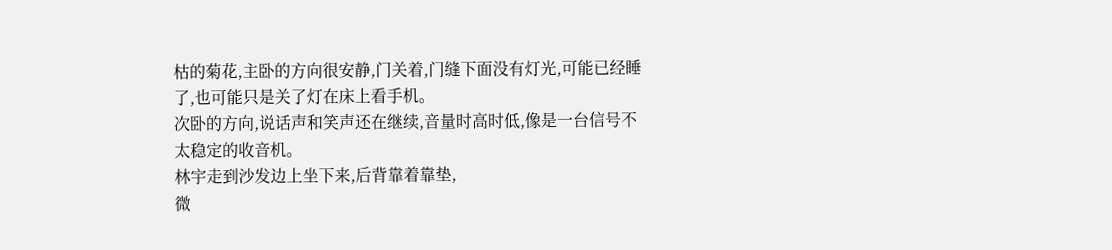枯的菊花,主卧的方向很安静,门关着,门缝下面没有灯光,可能已经睡了,也可能只是关了灯在床上看手机。
次卧的方向,说话声和笑声还在继续,音量时高时低,像是一台信号不太稳定的收音机。
林宇走到沙发边上坐下来,后背靠着靠垫,
微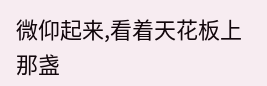微仰起来,看着天花板上那盏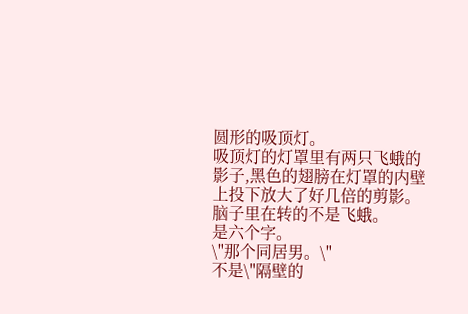圆形的吸顶灯。
吸顶灯的灯罩里有两只飞蛾的影子,黑色的翅膀在灯罩的内壁上投下放大了好几倍的剪影。
脑子里在转的不是飞蛾。
是六个字。
\"那个同居男。\"
不是\"隔壁的